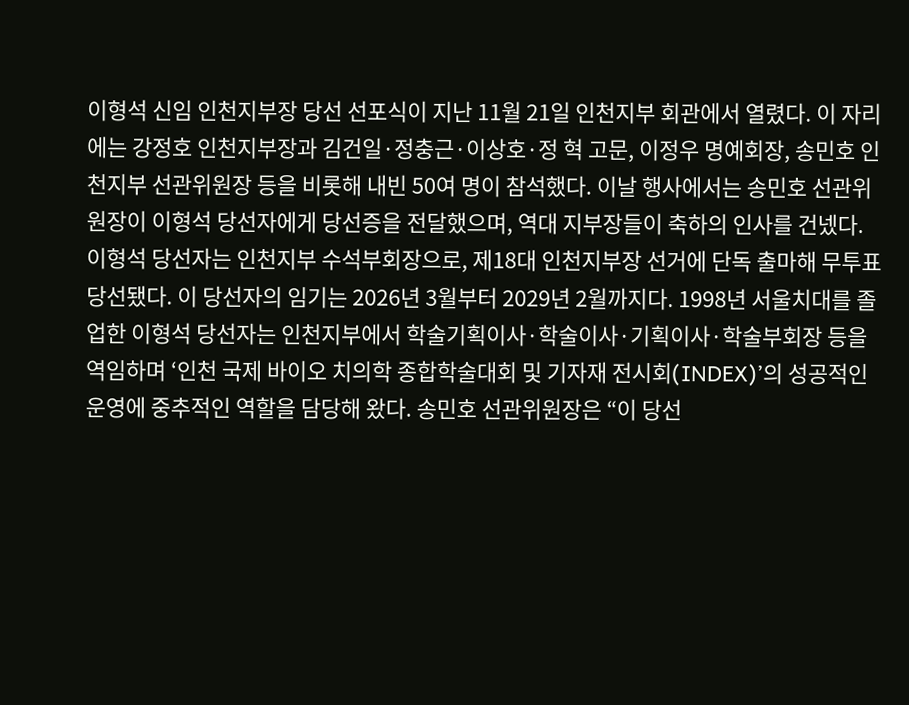이형석 신임 인천지부장 당선 선포식이 지난 11월 21일 인천지부 회관에서 열렸다. 이 자리에는 강정호 인천지부장과 김건일·정충근·이상호·정 혁 고문, 이정우 명예회장, 송민호 인천지부 선관위원장 등을 비롯해 내빈 50여 명이 참석했다. 이날 행사에서는 송민호 선관위원장이 이형석 당선자에게 당선증을 전달했으며, 역대 지부장들이 축하의 인사를 건넸다. 이형석 당선자는 인천지부 수석부회장으로, 제18대 인천지부장 선거에 단독 출마해 무투표 당선됐다. 이 당선자의 임기는 2026년 3월부터 2029년 2월까지다. 1998년 서울치대를 졸업한 이형석 당선자는 인천지부에서 학술기획이사·학술이사·기획이사·학술부회장 등을 역임하며 ‘인천 국제 바이오 치의학 종합학술대회 및 기자재 전시회(INDEX)’의 성공적인 운영에 중추적인 역할을 담당해 왔다. 송민호 선관위원장은 “이 당선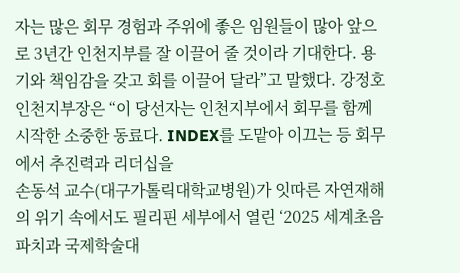자는 많은 회무 경험과 주위에 좋은 임원들이 많아 앞으로 3년간 인천지부를 잘 이끌어 줄 것이라 기대한다. 용기와 책임감을 갖고 회를 이끌어 달라”고 말했다. 강정호 인천지부장은 “이 당선자는 인천지부에서 회무를 함께 시작한 소중한 동료다. INDEX를 도맡아 이끄는 등 회무에서 추진력과 리더십을
손동석 교수(대구가톨릭대학교병원)가 잇따른 자연재해의 위기 속에서도 필리핀 세부에서 열린 ‘2025 세계초음파치과 국제학술대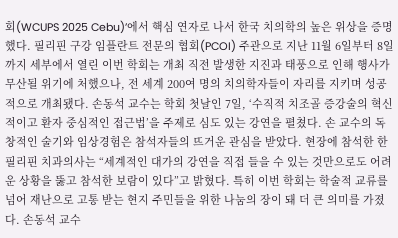회(WCUPS 2025 Cebu)’에서 핵심 연자로 나서 한국 치의학의 높은 위상을 증명했다. 필리핀 구강 임플란트 전문의 협회(PCOI) 주관으로 지난 11월 6일부터 8일까지 세부에서 열린 이번 학회는 개최 직전 발생한 지진과 태풍으로 인해 행사가 무산될 위기에 처했으나, 전 세계 200여 명의 치의학자들이 자리를 지키며 성공적으로 개최됐다. 손동석 교수는 학회 첫날인 7일, ‘수직적 치조골 증강술의 혁신적이고 환자 중심적인 접근법’을 주제로 심도 있는 강연을 펼쳤다. 손 교수의 독창적인 술기와 임상경험은 참석자들의 뜨거운 관심을 받았다. 현장에 참석한 한 필리핀 치과의사는 “세계적인 대가의 강연을 직접 들을 수 있는 것만으로도 어려운 상황을 뚫고 참석한 보람이 있다”고 밝혔다. 특히 이번 학회는 학술적 교류를 넘어 재난으로 고통 받는 현지 주민들을 위한 나눔의 장이 돼 더 큰 의미를 가졌다. 손동석 교수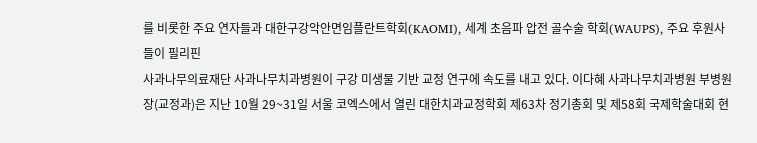를 비롯한 주요 연자들과 대한구강악안면임플란트학회(KAOMI), 세계 초음파 압전 골수술 학회(WAUPS), 주요 후원사들이 필리핀
사과나무의료재단 사과나무치과병원이 구강 미생물 기반 교정 연구에 속도를 내고 있다. 이다혜 사과나무치과병원 부병원장(교정과)은 지난 10월 29~31일 서울 코엑스에서 열린 대한치과교정학회 제63차 정기총회 및 제58회 국제학술대회 현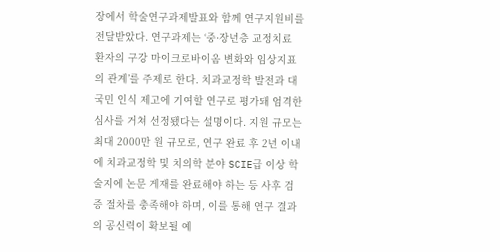장에서 학술연구과제발표와 함께 연구지원비를 전달받았다. 연구과제는 ‘중·장년층 교정치료 환자의 구강 마이크로바이옴 변화와 임상지표의 관계’를 주제로 한다. 치과교정학 발전과 대국민 인식 제고에 기여할 연구로 평가돼 엄격한 심사를 거쳐 선정됐다는 설명이다. 지원 규모는 최대 2000만 원 규모로, 연구 완료 후 2년 이내에 치과교정학 및 치의학 분야 SCIE급 이상 학술지에 논문 게재를 완료해야 하는 등 사후 검증 절차를 충족해야 하며, 이를 통해 연구 결과의 공신력이 확보될 예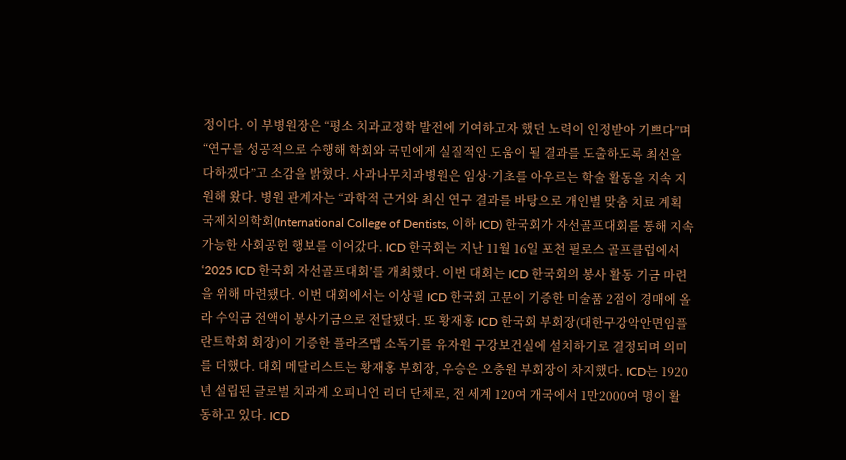정이다. 이 부병원장은 “평소 치과교정학 발전에 기여하고자 했던 노력이 인정받아 기쁘다”며 “연구를 성공적으로 수행해 학회와 국민에게 실질적인 도움이 될 결과를 도출하도록 최선을 다하겠다”고 소감을 밝혔다. 사과나무치과병원은 임상·기초를 아우르는 학술 활동을 지속 지원해 왔다. 병원 관계자는 “과학적 근거와 최신 연구 결과를 바탕으로 개인별 맞춤 치료 계획
국제치의학회(International College of Dentists, 이하 ICD) 한국회가 자선골프대회를 통해 지속 가능한 사회공헌 행보를 이어갔다. ICD 한국회는 지난 11월 16일 포천 필로스 골프클럽에서 ‘2025 ICD 한국회 자선골프대회’를 개최했다. 이번 대회는 ICD 한국회의 봉사 활동 기금 마련을 위해 마련됐다. 이번 대회에서는 이상필 ICD 한국회 고문이 기증한 미술품 2점이 경매에 올라 수익금 전액이 봉사기금으로 전달됐다. 또 황재홍 ICD 한국회 부회장(대한구강악안면임플란트학회 회장)이 기증한 플라즈맵 소독기를 유자원 구강보건실에 설치하기로 결정되며 의미를 더했다. 대회 메달리스트는 황재홍 부회장, 우승은 오충원 부회장이 차지했다. ICD는 1920년 설립된 글로벌 치과계 오피니언 리더 단체로, 전 세계 120여 개국에서 1만2000여 명이 활동하고 있다. ICD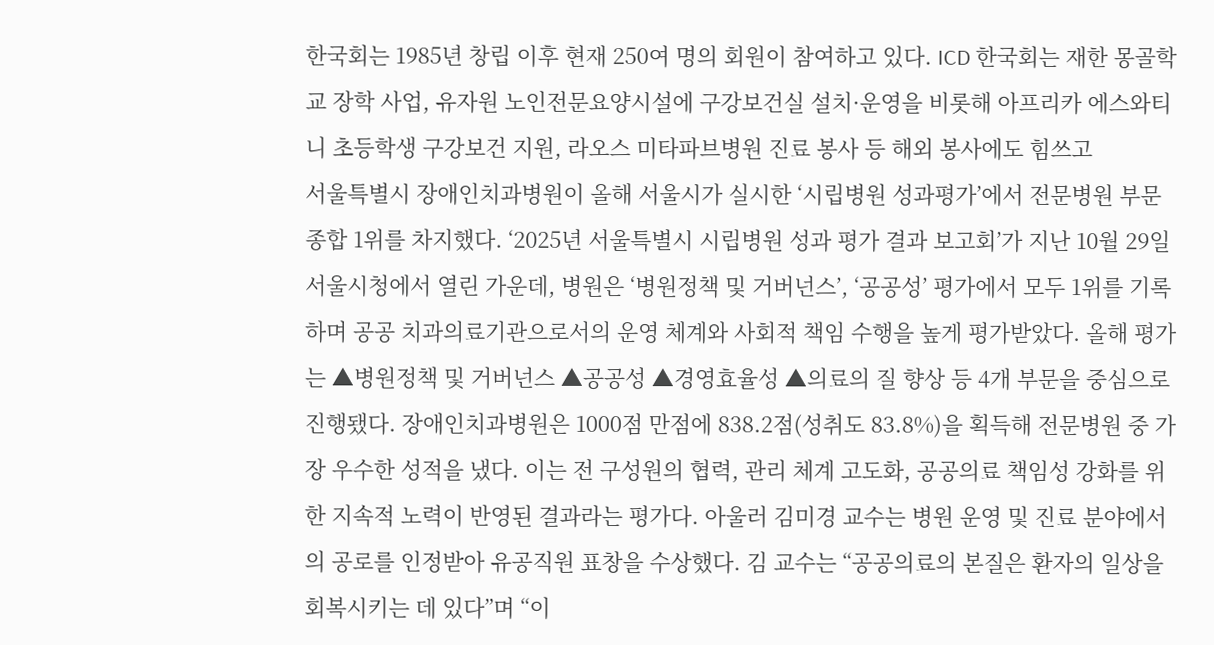한국회는 1985년 창립 이후 현재 250여 명의 회원이 참여하고 있다. ICD 한국회는 재한 몽골학교 장학 사업, 유자원 노인전문요양시설에 구강보건실 설치·운영을 비롯해 아프리카 에스와티니 초등학생 구강보건 지원, 라오스 미타파브병원 진료 봉사 등 해외 봉사에도 힘쓰고
서울특별시 장애인치과병원이 올해 서울시가 실시한 ‘시립병원 성과평가’에서 전문병원 부문 종합 1위를 차지했다. ‘2025년 서울특별시 시립병원 성과 평가 결과 보고회’가 지난 10월 29일 서울시청에서 열린 가운데, 병원은 ‘병원정책 및 거버넌스’, ‘공공성’ 평가에서 모두 1위를 기록하며 공공 치과의료기관으로서의 운영 체계와 사회적 책임 수행을 높게 평가받았다. 올해 평가는 ▲병원정책 및 거버넌스 ▲공공성 ▲경영효율성 ▲의료의 질 향상 등 4개 부문을 중심으로 진행됐다. 장애인치과병원은 1000점 만점에 838.2점(성취도 83.8%)을 획득해 전문병원 중 가장 우수한 성적을 냈다. 이는 전 구성원의 협력, 관리 체계 고도화, 공공의료 책임성 강화를 위한 지속적 노력이 반영된 결과라는 평가다. 아울러 김미경 교수는 병원 운영 및 진료 분야에서의 공로를 인정받아 유공직원 표창을 수상했다. 김 교수는 “공공의료의 본질은 환자의 일상을 회복시키는 데 있다”며 “이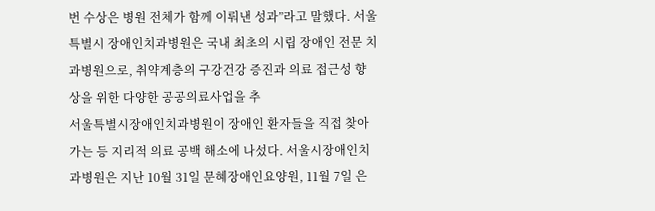번 수상은 병원 전체가 함께 이뤄낸 성과”라고 말했다. 서울특별시 장애인치과병원은 국내 최초의 시립 장애인 전문 치과병원으로, 취약계층의 구강건강 증진과 의료 접근성 향상을 위한 다양한 공공의료사업을 추
서울특별시장애인치과병원이 장애인 환자들을 직접 찾아가는 등 지리적 의료 공백 해소에 나섰다. 서울시장애인치과병원은 지난 10월 31일 문혜장애인요양원, 11월 7일 은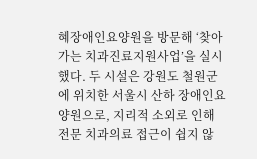혜장애인요양원을 방문해 ‘찾아가는 치과진료지원사업’을 실시했다. 두 시설은 강원도 철원군에 위치한 서울시 산하 장애인요양원으로, 지리적 소외로 인해 전문 치과의료 접근이 쉽지 않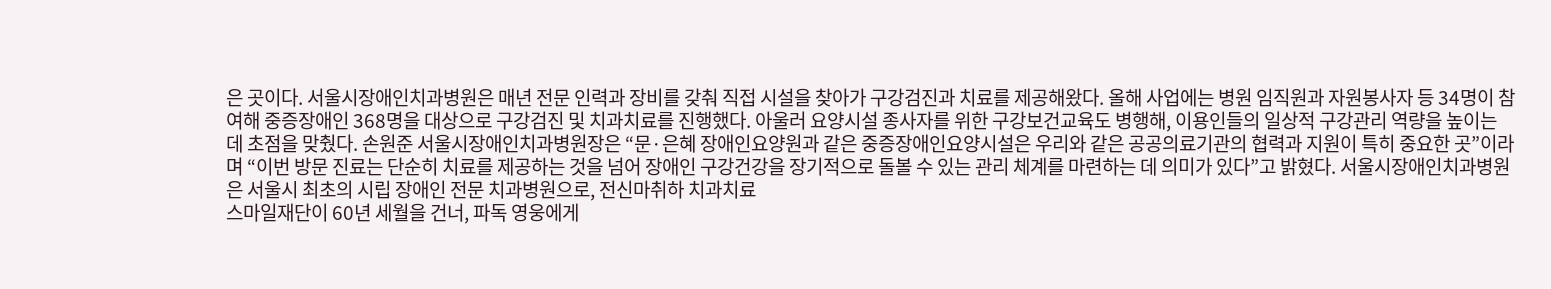은 곳이다. 서울시장애인치과병원은 매년 전문 인력과 장비를 갖춰 직접 시설을 찾아가 구강검진과 치료를 제공해왔다. 올해 사업에는 병원 임직원과 자원봉사자 등 34명이 참여해 중증장애인 368명을 대상으로 구강검진 및 치과치료를 진행했다. 아울러 요양시설 종사자를 위한 구강보건교육도 병행해, 이용인들의 일상적 구강관리 역량을 높이는 데 초점을 맞췄다. 손원준 서울시장애인치과병원장은 “문·은혜 장애인요양원과 같은 중증장애인요양시설은 우리와 같은 공공의료기관의 협력과 지원이 특히 중요한 곳”이라며 “이번 방문 진료는 단순히 치료를 제공하는 것을 넘어 장애인 구강건강을 장기적으로 돌볼 수 있는 관리 체계를 마련하는 데 의미가 있다”고 밝혔다. 서울시장애인치과병원은 서울시 최초의 시립 장애인 전문 치과병원으로, 전신마취하 치과치료
스마일재단이 60년 세월을 건너, 파독 영웅에게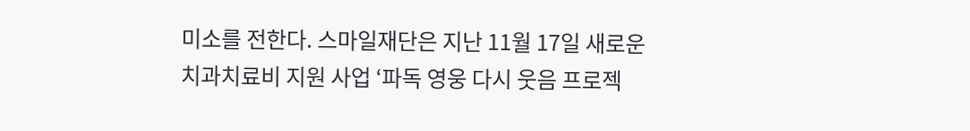미소를 전한다. 스마일재단은 지난 11월 17일 새로운 치과치료비 지원 사업 ‘파독 영웅 다시 웃음 프로젝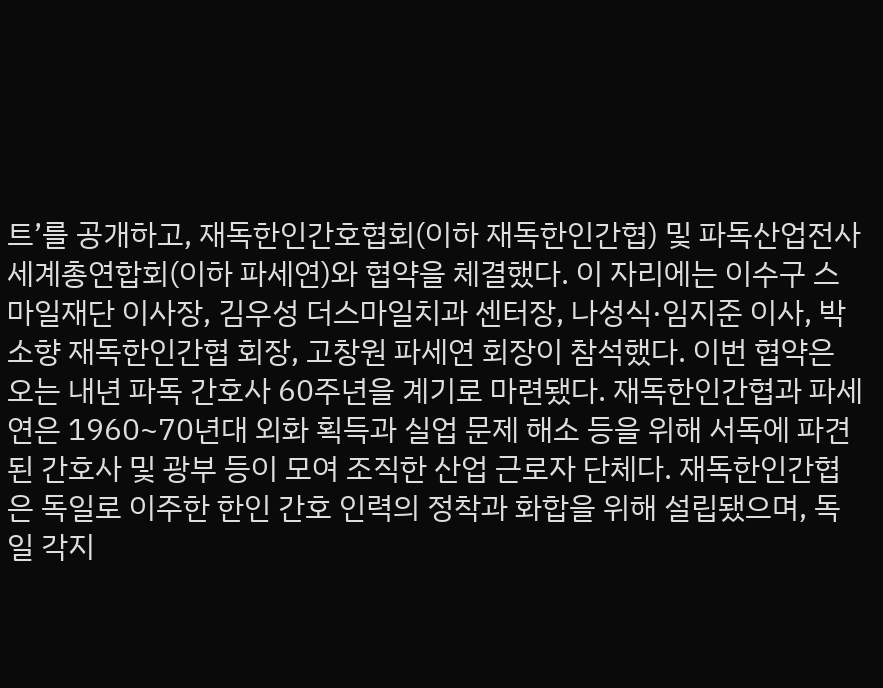트’를 공개하고, 재독한인간호협회(이하 재독한인간협) 및 파독산업전사세계총연합회(이하 파세연)와 협약을 체결했다. 이 자리에는 이수구 스마일재단 이사장, 김우성 더스마일치과 센터장, 나성식·임지준 이사, 박소향 재독한인간협 회장, 고창원 파세연 회장이 참석했다. 이번 협약은 오는 내년 파독 간호사 60주년을 계기로 마련됐다. 재독한인간협과 파세연은 1960~70년대 외화 획득과 실업 문제 해소 등을 위해 서독에 파견된 간호사 및 광부 등이 모여 조직한 산업 근로자 단체다. 재독한인간협은 독일로 이주한 한인 간호 인력의 정착과 화합을 위해 설립됐으며, 독일 각지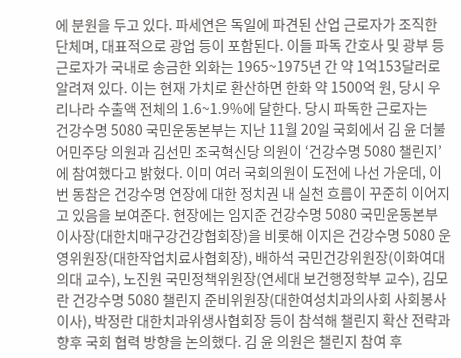에 분원을 두고 있다. 파세연은 독일에 파견된 산업 근로자가 조직한 단체며, 대표적으로 광업 등이 포함된다. 이들 파독 간호사 및 광부 등 근로자가 국내로 송금한 외화는 1965~1975년 간 약 1억153달러로 알려져 있다. 이는 현재 가치로 환산하면 한화 약 1500억 원, 당시 우리나라 수출액 전체의 1.6~1.9%에 달한다. 당시 파독한 근로자는
건강수명 5080 국민운동본부는 지난 11월 20일 국회에서 김 윤 더불어민주당 의원과 김선민 조국혁신당 의원이 ‘건강수명 5080 챌린지’에 참여했다고 밝혔다. 이미 여러 국회의원이 도전에 나선 가운데, 이번 동참은 건강수명 연장에 대한 정치권 내 실천 흐름이 꾸준히 이어지고 있음을 보여준다. 현장에는 임지준 건강수명 5080 국민운동본부 이사장(대한치매구강건강협회장)을 비롯해 이지은 건강수명 5080 운영위원장(대한작업치료사협회장), 배하석 국민건강위원장(이화여대 의대 교수), 노진원 국민정책위원장(연세대 보건행정학부 교수), 김모란 건강수명 5080 챌린지 준비위원장(대한여성치과의사회 사회봉사이사), 박정란 대한치과위생사협회장 등이 참석해 챌린지 확산 전략과 향후 국회 협력 방향을 논의했다. 김 윤 의원은 챌린지 참여 후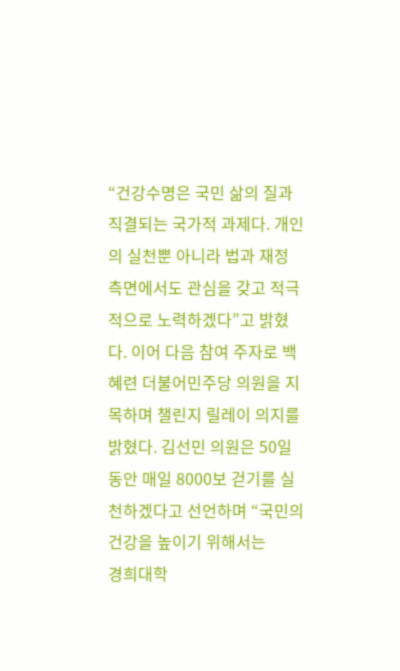“건강수명은 국민 삶의 질과 직결되는 국가적 과제다. 개인의 실천뿐 아니라 법과 재정 측면에서도 관심을 갖고 적극적으로 노력하겠다”고 밝혔다. 이어 다음 참여 주자로 백혜련 더불어민주당 의원을 지목하며 챌린지 릴레이 의지를 밝혔다. 김선민 의원은 50일 동안 매일 8000보 걷기를 실천하겠다고 선언하며 “국민의 건강을 높이기 위해서는
경희대학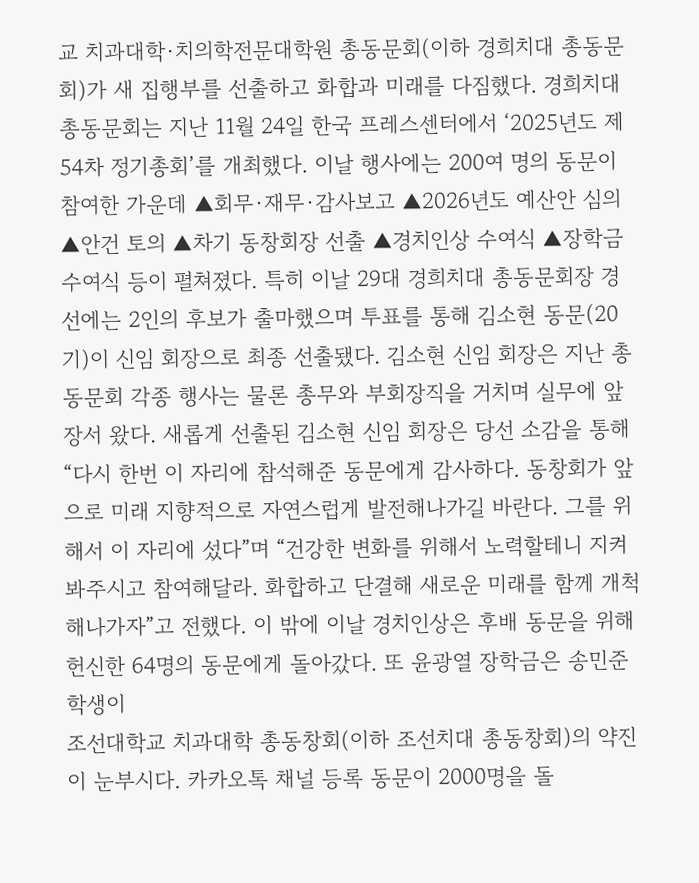교 치과대학·치의학전문대학원 총동문회(이하 경희치대 총동문회)가 새 집행부를 선출하고 화합과 미래를 다짐했다. 경희치대 총동문회는 지난 11월 24일 한국 프레스센터에서 ‘2025년도 제54차 정기총회’를 개최했다. 이날 행사에는 200여 명의 동문이 참여한 가운데 ▲회무·재무·감사보고 ▲2026년도 예산안 심의 ▲안건 토의 ▲차기 동창회장 선출 ▲경치인상 수여식 ▲장학금 수여식 등이 펼쳐졌다. 특히 이날 29대 경희치대 총동문회장 경선에는 2인의 후보가 출마했으며 투표를 통해 김소현 동문(20기)이 신임 회장으로 최종 선출됐다. 김소현 신임 회장은 지난 총동문회 각종 행사는 물론 총무와 부회장직을 거치며 실무에 앞장서 왔다. 새롭게 선출된 김소현 신임 회장은 당선 소감을 통해 “다시 한번 이 자리에 참석해준 동문에게 감사하다. 동창회가 앞으로 미래 지향적으로 자연스럽게 발전해나가길 바란다. 그를 위해서 이 자리에 섰다”며 “건강한 변화를 위해서 노력할테니 지켜봐주시고 참여해달라. 화합하고 단결해 새로운 미래를 함께 개척해나가자”고 전했다. 이 밖에 이날 경치인상은 후배 동문을 위해 헌신한 64명의 동문에게 돌아갔다. 또 윤광열 장학금은 송민준 학생이
조선대학교 치과대학 총동창회(이하 조선치대 총동창회)의 약진이 눈부시다. 카카오톡 채널 등록 동문이 2000명을 돌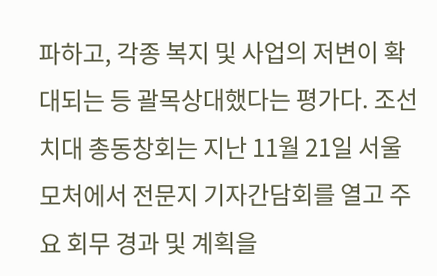파하고, 각종 복지 및 사업의 저변이 확대되는 등 괄목상대했다는 평가다. 조선치대 총동창회는 지난 11월 21일 서울 모처에서 전문지 기자간담회를 열고 주요 회무 경과 및 계획을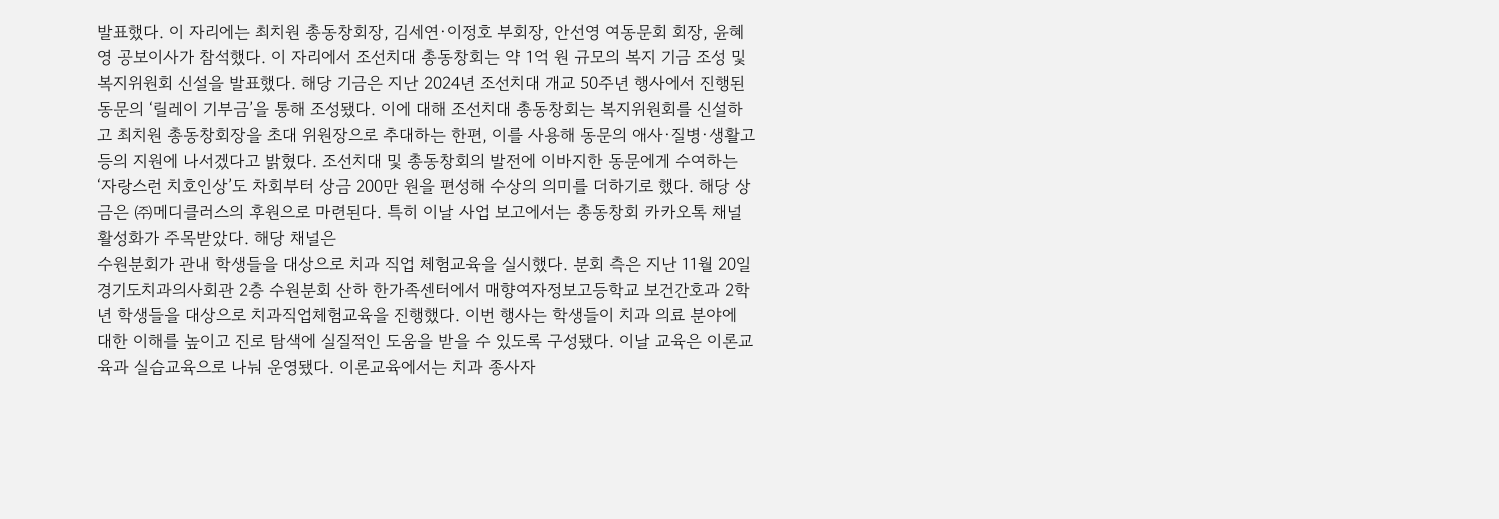발표했다. 이 자리에는 최치원 총동창회장, 김세연·이정호 부회장, 안선영 여동문회 회장, 윤혜영 공보이사가 참석했다. 이 자리에서 조선치대 총동창회는 약 1억 원 규모의 복지 기금 조성 및 복지위원회 신설을 발표했다. 해당 기금은 지난 2024년 조선치대 개교 50주년 행사에서 진행된 동문의 ‘릴레이 기부금’을 통해 조성됐다. 이에 대해 조선치대 총동창회는 복지위원회를 신설하고 최치원 총동창회장을 초대 위원장으로 추대하는 한편, 이를 사용해 동문의 애사·질병·생활고 등의 지원에 나서겠다고 밝혔다. 조선치대 및 총동창회의 발전에 이바지한 동문에게 수여하는 ‘자랑스런 치호인상’도 차회부터 상금 200만 원을 편성해 수상의 의미를 더하기로 했다. 해당 상금은 ㈜메디클러스의 후원으로 마련된다. 특히 이날 사업 보고에서는 총동창회 카카오톡 채널 활성화가 주목받았다. 해당 채널은
수원분회가 관내 학생들을 대상으로 치과 직업 체험교육을 실시했다. 분회 측은 지난 11월 20일 경기도치과의사회관 2층 수원분회 산하 한가족센터에서 매향여자정보고등학교 보건간호과 2학년 학생들을 대상으로 치과직업체험교육을 진행했다. 이번 행사는 학생들이 치과 의료 분야에 대한 이해를 높이고 진로 탐색에 실질적인 도움을 받을 수 있도록 구성됐다. 이날 교육은 이론교육과 실습교육으로 나눠 운영됐다. 이론교육에서는 치과 종사자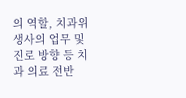의 역할, 치과위생사의 업무 및 진로 방향 등 치과 의료 전반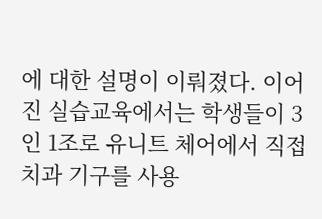에 대한 설명이 이뤄졌다. 이어진 실습교육에서는 학생들이 3인 1조로 유니트 체어에서 직접 치과 기구를 사용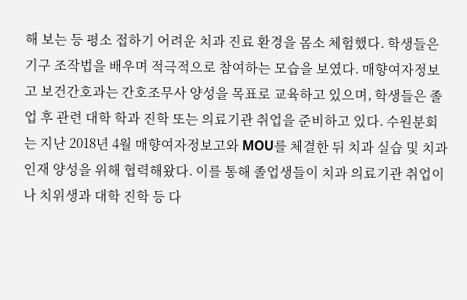해 보는 등 평소 접하기 어려운 치과 진료 환경을 몸소 체험했다. 학생들은 기구 조작법을 배우며 적극적으로 참여하는 모습을 보였다. 매향여자정보고 보건간호과는 간호조무사 양성을 목표로 교육하고 있으며, 학생들은 졸업 후 관련 대학 학과 진학 또는 의료기관 취업을 준비하고 있다. 수원분회는 지난 2018년 4월 매향여자정보고와 MOU를 체결한 뒤 치과 실습 및 치과 인재 양성을 위해 협력해왔다. 이를 통해 졸업생들이 치과 의료기관 취업이나 치위생과 대학 진학 등 다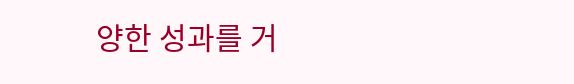양한 성과를 거